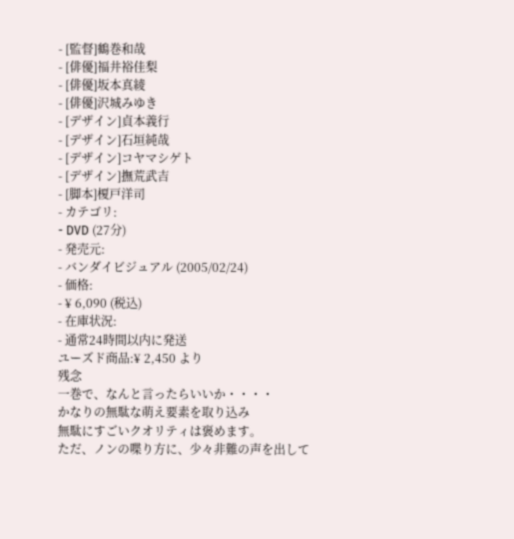- [監督]鶴巻和哉
- [俳優]福井裕佳梨
- [俳優]坂本真綾
- [俳優]沢城みゆき
- [デザイン]貞本義行
- [デザイン]石垣純哉
- [デザイン]コヤマシゲト
- [デザイン]撫荒武吉
- [脚本]榎戸洋司
- カテゴリ:
- DVD (27分)
- 発売元:
- バンダイビジュアル (2005/02/24)
- 価格:
- ¥ 6,090 (税込)
- 在庫状況:
- 通常24時間以内に発送
ユーズド商品:¥ 2,450 より
残念
一巻で、なんと言ったらいいか・・・・
かなりの無駄な萌え要素を取り込み
無駄にすごいクオリティは褒めます。
ただ、ノンの喋り方に、少々非難の声を出して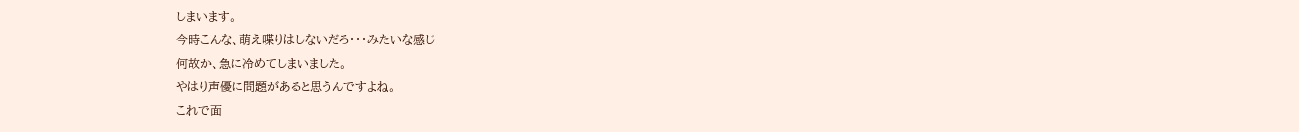しまいます。
今時こんな、萌え喋りはしないだろ・・・みたいな感じ
何故か、急に冷めてしまいました。
やはり声優に問題があると思うんですよね。
これで面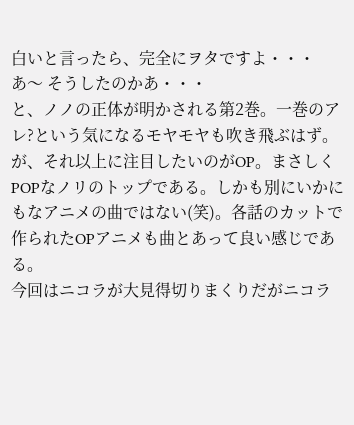白いと言ったら、完全にヲタですよ・・・
あ〜 そうしたのかあ・・・
と、ノノの正体が明かされる第2巻。一巻のアレ?という気になるモヤモヤも吹き飛ぶはず。が、それ以上に注目したいのがOP。まさしくPOPなノリのトップである。しかも別にいかにもなアニメの曲ではない(笑)。各話のカットで作られたOPアニメも曲とあって良い感じである。
今回はニコラが大見得切りまくりだがニコラ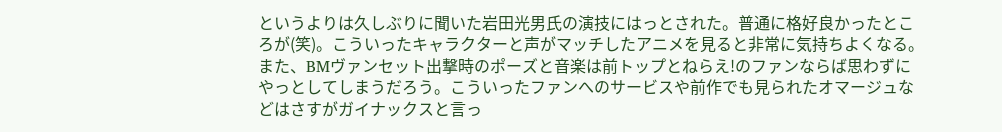というよりは久しぶりに聞いた岩田光男氏の演技にはっとされた。普通に格好良かったところが(笑)。こういったキャラクターと声がマッチしたアニメを見ると非常に気持ちよくなる。また、BMヴァンセット出撃時のポーズと音楽は前トップとねらえ!のファンならば思わずにやっとしてしまうだろう。こういったファンへのサービスや前作でも見られたオマージュなどはさすがガイナックスと言っ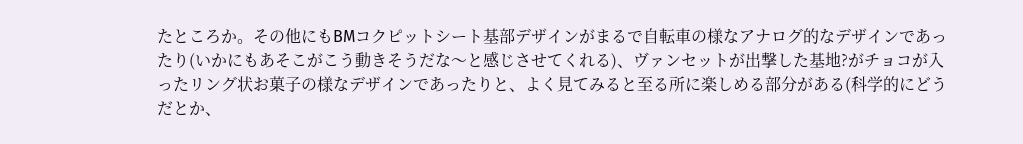たところか。その他にもBMコクピットシート基部デザインがまるで自転車の様なアナログ的なデザインであったり(いかにもあそこがこう動きそうだな〜と感じさせてくれる)、ヴァンセットが出撃した基地?がチョコが入ったリング状お菓子の様なデザインであったりと、よく見てみると至る所に楽しめる部分がある(科学的にどうだとか、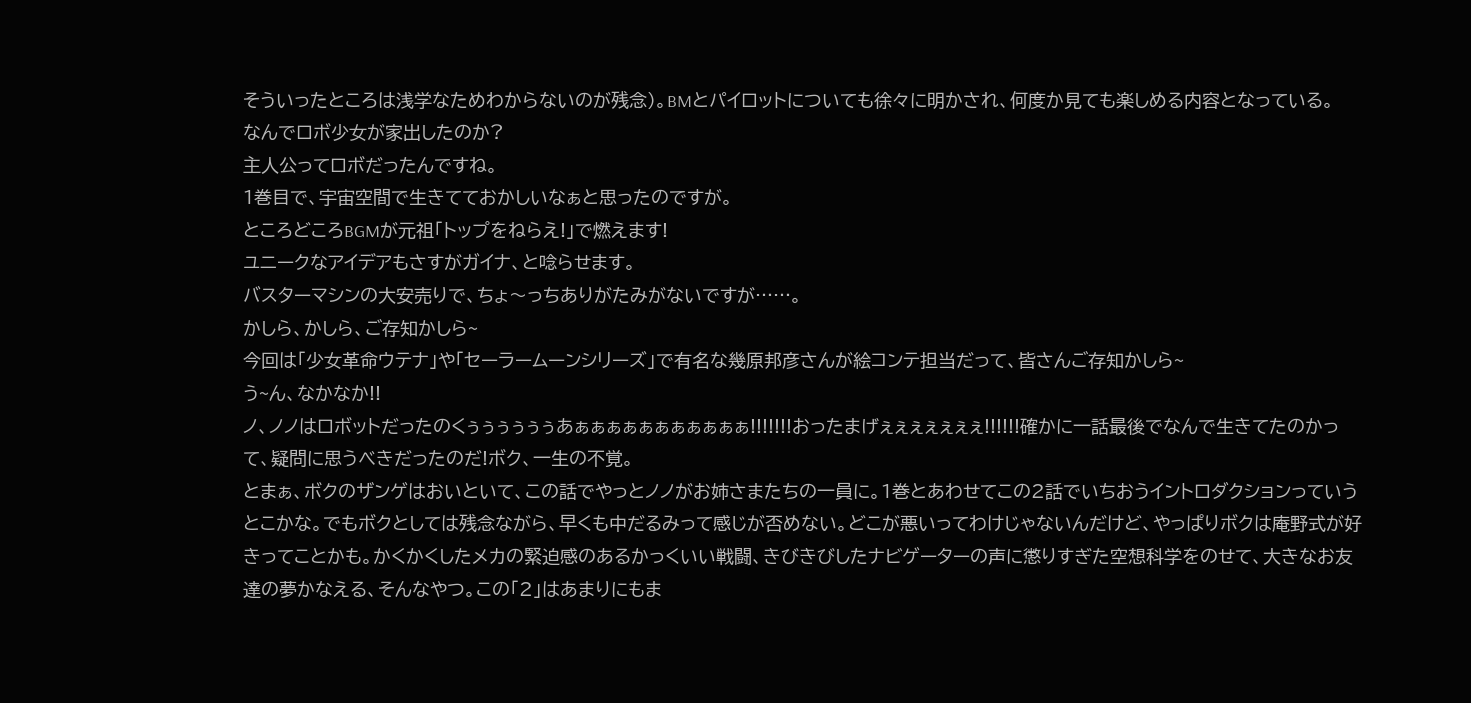そういったところは浅学なためわからないのが残念)。BMとパイロットについても徐々に明かされ、何度か見ても楽しめる内容となっている。
なんでロボ少女が家出したのか?
主人公ってロボだったんですね。
1巻目で、宇宙空間で生きてておかしいなぁと思ったのですが。
ところどころBGMが元祖「トップをねらえ!」で燃えます!
ユニークなアイデアもさすがガイナ、と唸らせます。
バスターマシンの大安売りで、ちょ〜っちありがたみがないですが……。
かしら、かしら、ご存知かしら~
今回は「少女革命ウテナ」や「セーラームーンシリーズ」で有名な幾原邦彦さんが絵コンテ担当だって、皆さんご存知かしら~
う~ん、なかなか!!
ノ、ノノはロボットだったのくぅぅぅぅぅぅあぁぁぁぁぁぁぁぁぁぁぁ!!!!!!!おったまげぇぇぇぇぇぇぇ!!!!!!確かに一話最後でなんで生きてたのかって、疑問に思うべきだったのだ!ボク、一生の不覚。
とまぁ、ボクのザンゲはおいといて、この話でやっとノノがお姉さまたちの一員に。1巻とあわせてこの2話でいちおうイントロダクションっていうとこかな。でもボクとしては残念ながら、早くも中だるみって感じが否めない。どこが悪いってわけじゃないんだけど、やっぱりボクは庵野式が好きってことかも。かくかくしたメカの緊迫感のあるかっくいい戦闘、きびきびしたナビゲーターの声に懲りすぎた空想科学をのせて、大きなお友達の夢かなえる、そんなやつ。この「2」はあまりにもま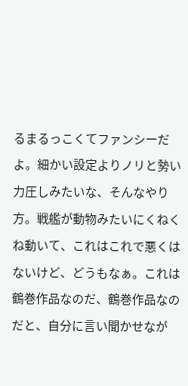るまるっこくてファンシーだよ。細かい設定よりノリと勢い力圧しみたいな、そんなやり方。戦艦が動物みたいにくねくね動いて、これはこれで悪くはないけど、どうもなぁ。これは鶴巻作品なのだ、鶴巻作品なのだと、自分に言い聞かせなが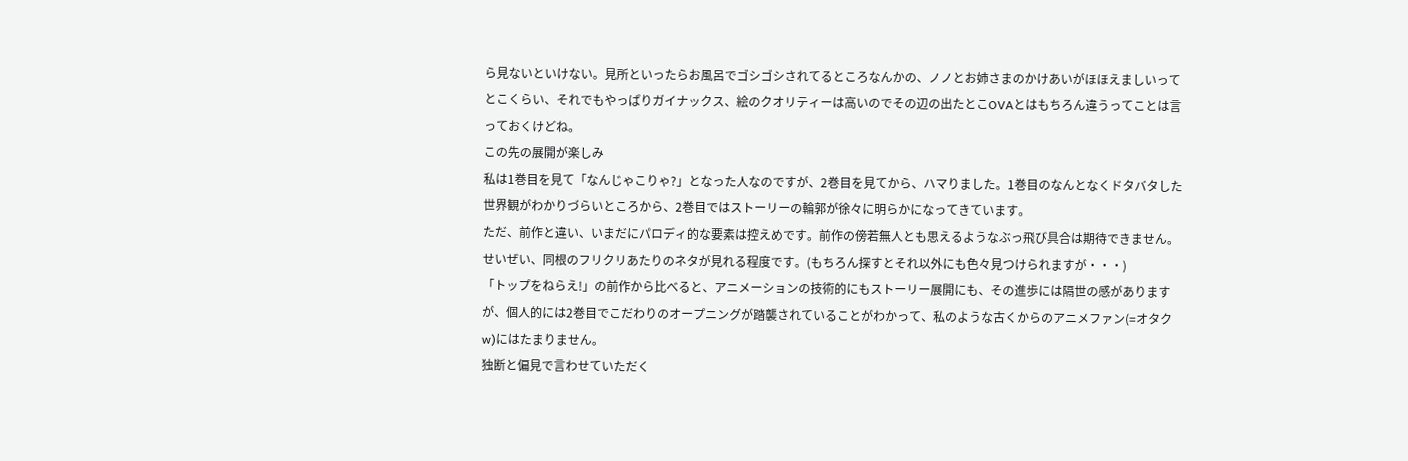ら見ないといけない。見所といったらお風呂でゴシゴシされてるところなんかの、ノノとお姉さまのかけあいがほほえましいってとこくらい、それでもやっぱりガイナックス、絵のクオリティーは高いのでその辺の出たとこOVAとはもちろん違うってことは言っておくけどね。
この先の展開が楽しみ
私は1巻目を見て「なんじゃこりゃ?」となった人なのですが、2巻目を見てから、ハマりました。1巻目のなんとなくドタバタした世界観がわかりづらいところから、2巻目ではストーリーの輪郭が徐々に明らかになってきています。
ただ、前作と違い、いまだにパロディ的な要素は控えめです。前作の傍若無人とも思えるようなぶっ飛び具合は期待できません。せいぜい、同根のフリクリあたりのネタが見れる程度です。(もちろん探すとそれ以外にも色々見つけられますが・・・)
「トップをねらえ!」の前作から比べると、アニメーションの技術的にもストーリー展開にも、その進歩には隔世の感がありますが、個人的には2巻目でこだわりのオープニングが踏襲されていることがわかって、私のような古くからのアニメファン(=オタクw)にはたまりません。
独断と偏見で言わせていただく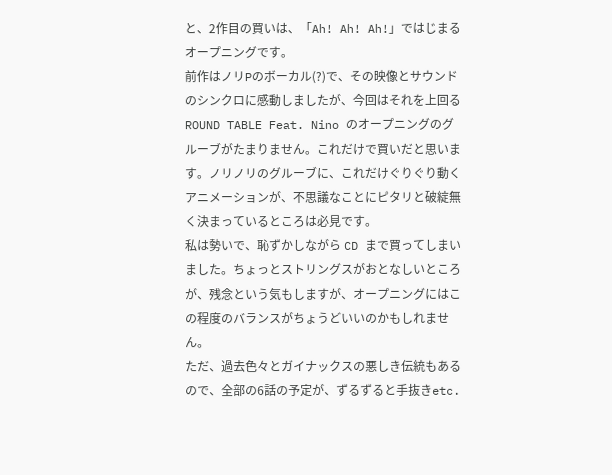と、2作目の買いは、「Ah! Ah! Ah!」ではじまるオープニングです。
前作はノリPのボーカル(?)で、その映像とサウンドのシンクロに感動しましたが、今回はそれを上回る ROUND TABLE Feat. Nino のオープニングのグルーブがたまりません。これだけで買いだと思います。ノリノリのグルーブに、これだけぐりぐり動くアニメーションが、不思議なことにピタリと破綻無く決まっているところは必見です。
私は勢いで、恥ずかしながら CD まで買ってしまいました。ちょっとストリングスがおとなしいところが、残念という気もしますが、オープニングにはこの程度のバランスがちょうどいいのかもしれません。
ただ、過去色々とガイナックスの悪しき伝統もあるので、全部の6話の予定が、ずるずると手抜きetc.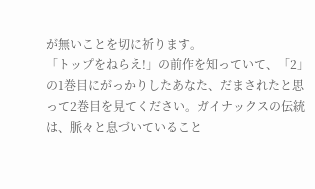が無いことを切に祈ります。
「トップをねらえ!」の前作を知っていて、「2」の1巻目にがっかりしたあなた、だまされたと思って2巻目を見てください。ガイナックスの伝統は、脈々と息づいていること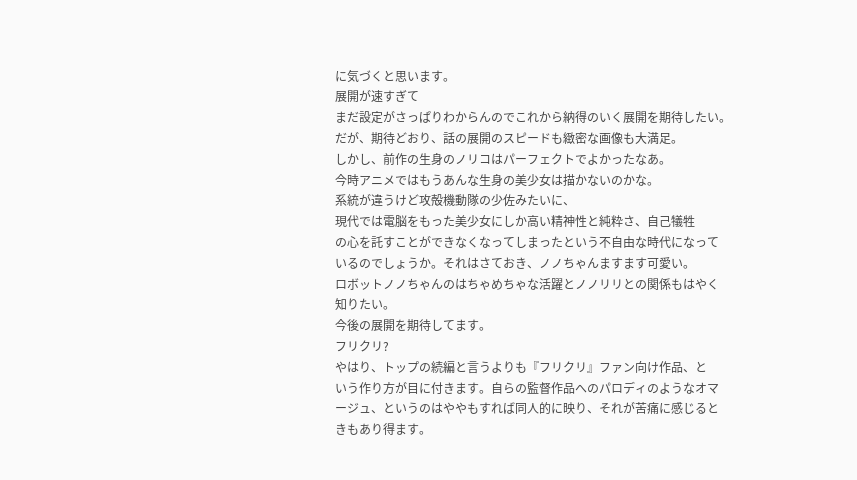に気づくと思います。
展開が速すぎて
まだ設定がさっぱりわからんのでこれから納得のいく展開を期待したい。
だが、期待どおり、話の展開のスピードも緻密な画像も大満足。
しかし、前作の生身のノリコはパーフェクトでよかったなあ。
今時アニメではもうあんな生身の美少女は描かないのかな。
系統が違うけど攻殻機動隊の少佐みたいに、
現代では電脳をもった美少女にしか高い精神性と純粋さ、自己犠牲
の心を託すことができなくなってしまったという不自由な時代になって
いるのでしょうか。それはさておき、ノノちゃんますます可愛い。
ロボットノノちゃんのはちゃめちゃな活躍とノノリリとの関係もはやく
知りたい。
今後の展開を期待してます。
フリクリ?
やはり、トップの続編と言うよりも『フリクリ』ファン向け作品、と
いう作り方が目に付きます。自らの監督作品へのパロディのようなオマ
ージュ、というのはややもすれば同人的に映り、それが苦痛に感じると
きもあり得ます。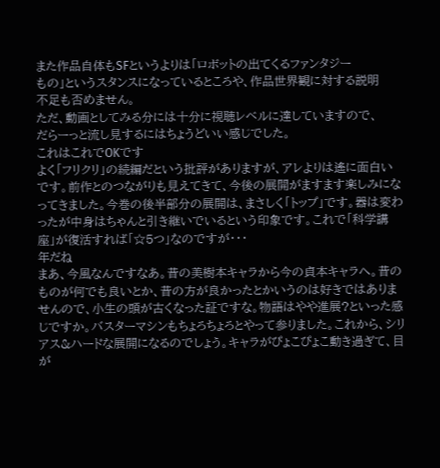また作品自体もSFというよりは「ロボットの出てくるファンタジー
もの」というスタンスになっているところや、作品世界観に対する説明
不足も否めません。
ただ、動画としてみる分には十分に視聴レベルに達していますので、
だらーっと流し見するにはちょうどいい感じでした。
これはこれでOKです
よく「フリクリ」の続編だという批評がありますが、アレよりは遙に面白いです。前作とのつながりも見えてきて、今後の展開がますます楽しみになってきました。今巻の後半部分の展開は、まさしく「トップ」です。器は変わったが中身はちゃんと引き継いでいるという印象です。これで「科学講座」が復活すれば「☆5つ」なのですが・・・
年だね
まあ、今風なんですなあ。昔の美樹本キャラから今の貞本キャラへ。昔のものが何でも良いとか、昔の方が良かったとかいうのは好きではありませんので、小生の頭が古くなった証ですな。物語はやや進展?といった感じですか。バスターマシンもちょろちょろとやって参りました。これから、シリアス&ハードな展開になるのでしょう。キャラがぴょこぴょこ動き過ぎて、目が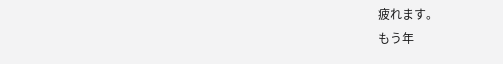疲れます。
もう年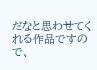だなと思わせてくれる作品ですので、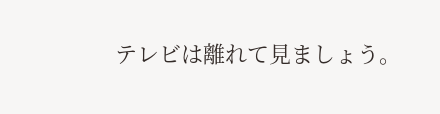テレビは離れて見ましょう。